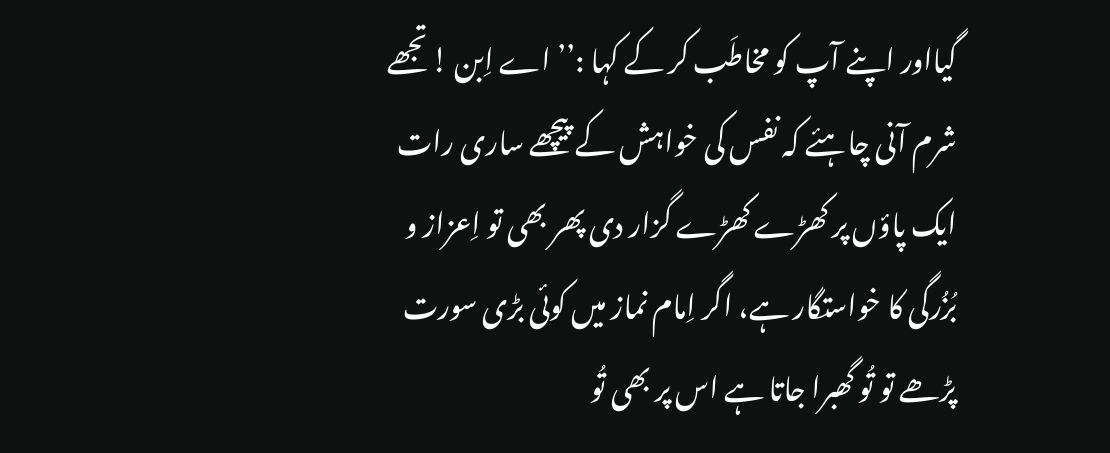گیااور اپنے آپ کو مخاطَب کر کے کہا :’’ اے اِبن !تجھے شرم آنی چاہئے کہ نفس کی خواہش کے پیچھے ساری رات ایک پاؤں پر کھڑے کھڑے گزار دی پھر بھی تو اِعزاز و بُزُرگی کا خواستگار ہے، اگر اِمام نماز میں کوئی بڑی سورت پڑھے تو تُو گھبرا جاتا ہے اس پر بھی تُو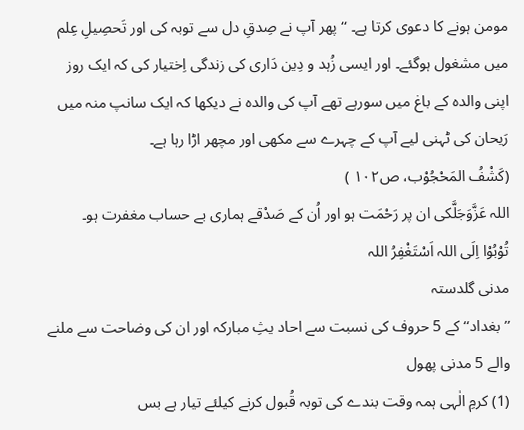مومن ہونے کا دعوی کرتا ہے۔ ‘‘پھر آپ نے صِدقِ دل سے توبہ کی اور تَحصِیلِ عِلم میں مشغول ہوگئے۔ اور ایسی زُہد و دِین دَاری کی زندگی اِختیار کی کہ ایک روز اپنی والدہ کے باغ میں سورہے تھے آپ کی والدہ نے دیکھا کہ ایک سانپ منہ میں رَیحان کی ٹہنی لیے آپ کے چہرے سے مکھی اور مچھر اڑا رہا ہے۔
(کَشْفُ المَحْجُوْب، ص۱۰۲ )
اللہ عَزَّوَجَلَّکی ان پر رَحْمَت ہو اور اُن کے صَدْقے ہماری بے حساب مغفرت ہو۔
تُوْبُوْا اِلَی اللہ اَسْتَغْفِرُ اللہ
مدنی گلدستہ
’’ بغداد‘‘ کے 5 حروف کی نسبت سے احاد یثِ مبارکہ اور ان کی وضاحت سے ملنے والے 5 مدنی پھول
(1) کرمِ الٰہی ہمہ وقت بندے کی توبہ قُبول کرنے کیلئے تیار ہے بس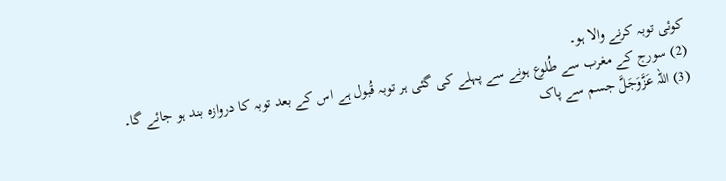کوئی توبہ کرنے والا ہو۔
(2) سورج کے مغرب سے طُلوع ہونے سے پہلے کی گئی ہر توبہ قُبول ہے اس کے بعد توبہ کا دروازہ بند ہو جائے گا۔
(3) اللہ عَزَّوَجَلَّ جسم سے پاک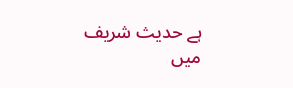ہے حدیث شریف میں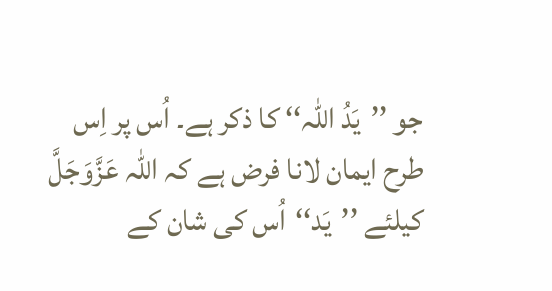جو ’’یَدُ اللہ‘‘ کا ذکر ہے۔ اُس پر اِس طرح ایمان لانا فرض ہے کہ اللہ عَزَّوَجَلَّ کیلئے ’’یَد‘‘اُس کی شان کے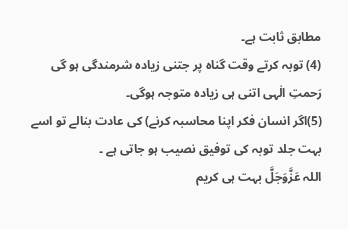مطابق ثابت ہے۔
(4) توبہ کرتے وقت گناہ پر جتنی زیادہ شرمندگی ہو گی رَحمتِ الٰہی اتنی ہی زیادہ متوجہ ہوگی۔
(5)اگر انسان فکر اپنا محاسبہ کرنے) کی عادت بنالے تو اسے بہت جلد توبہ کی توفیق نصیب ہو جاتی ہے ۔
اللہ عَزَّوَجَلَّ بہت ہی کریم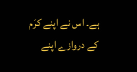ہے۔ اس نے اپنے کرَم کے دروازے اپنے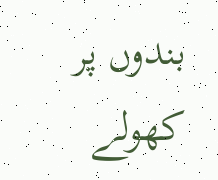بندوں پر کھولے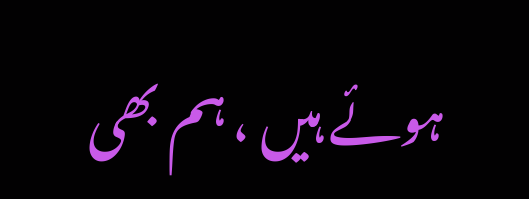ہوئے ہیں ، ہم بھی